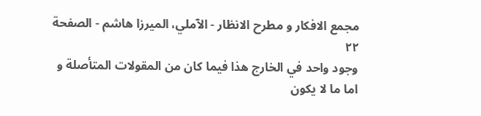مجمع الافكار و مطرح الانظار - الآملي، الميرزا هاشم - الصفحة ٢٢
وجود واحد في الخارج هذا فيما كان من المقولات المتأصلة و اما ما لا يكون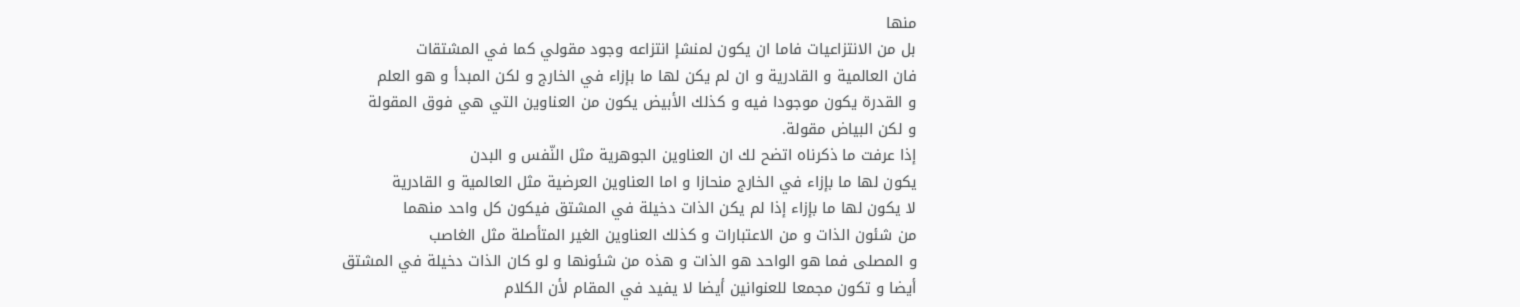منها
بل من الانتزاعيات فاما ان يكون لمنشإ انتزاعه وجود مقولي كما في المشتقات
فان العالمية و القادرية و ان لم يكن لها ما بإزاء في الخارج و لكن المبدأ و هو العلم
و القدرة يكون موجودا فيه و كذلك الأبيض يكون من العناوين التي هي فوق المقولة
و لكن البياض مقولة.
إذا عرفت ما ذكرناه اتضح لك ان العناوين الجوهرية مثل النّفس و البدن
يكون لها ما بإزاء في الخارج منحازا و اما العناوين العرضية مثل العالمية و القادرية
لا يكون لها ما بإزاء إذا لم يكن الذات دخيلة في المشتق فيكون كل واحد منهما
من شئون الذات و من الاعتبارات و كذلك العناوين الغير المتأصلة مثل الغاصب
و المصلى فما هو الواحد هو الذات و هذه من شئونها و لو كان الذات دخيلة في المشتق
أيضا و تكون مجمعا للعنوانين أيضا لا يفيد في المقام لأن الكلام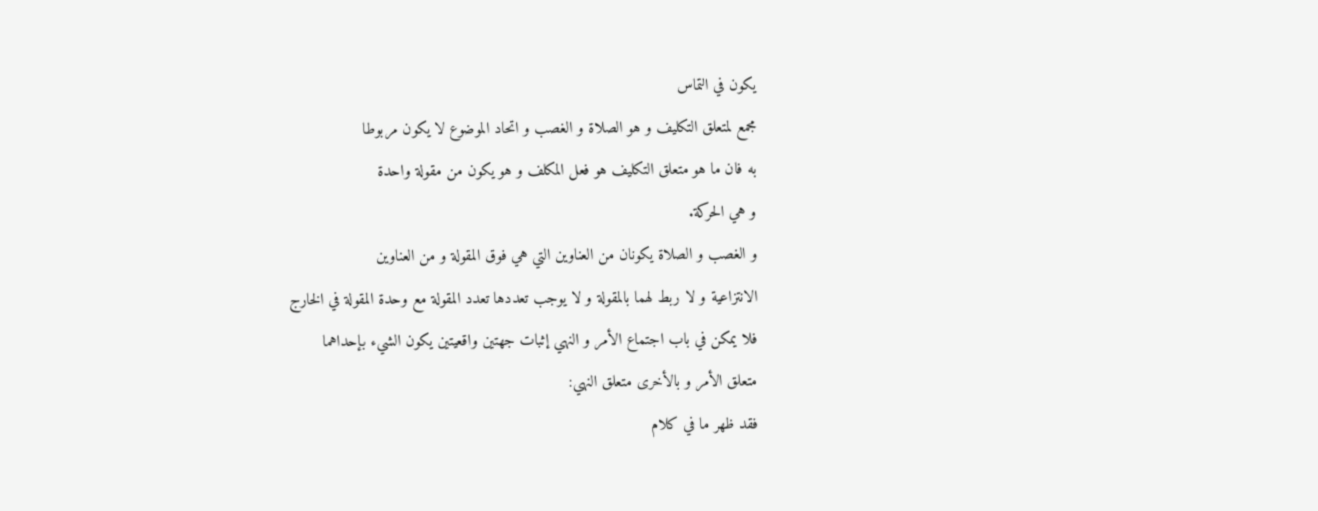يكون في التماس
مجمع لمتعلق التكليف و هو الصلاة و الغصب و اتحاد الموضوع لا يكون مربوطا
به فان ما هو متعلق التكليف هو فعل المكلف و هو يكون من مقولة واحدة
و هي الحركة.
و الغصب و الصلاة يكونان من العناوين التي هي فوق المقولة و من العناوين
الانتزاعية و لا ربط لهما بالمقولة و لا يوجب تعددها تعدد المقولة مع وحدة المقولة في الخارج
فلا يمكن في باب اجتماع الأمر و النهي إثبات جهتين واقعيتين يكون الشيء بإحداهما
متعلق الأمر و بالأخرى متعلق النهي:
فقد ظهر ما في كلام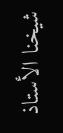شيخنا الأستاذ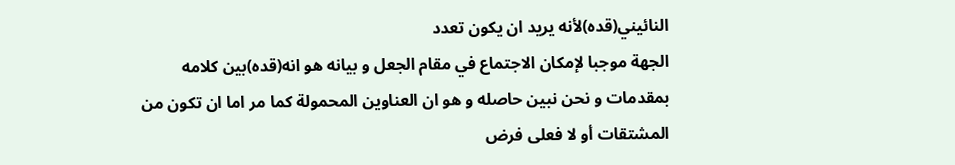النائيني(قده)لأنه يريد ان يكون تعدد
الجهة موجبا لإمكان الاجتماع في مقام الجعل و بيانه هو انه(قده)بين كلامه
بمقدمات و نحن نبين حاصله و هو ان العناوين المحمولة كما مر اما ان تكون من
المشتقات أو لا فعلى فرض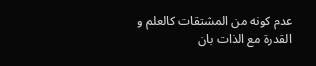عدم كونه من المشتقات كالعلم و القدرة مع الذات بان